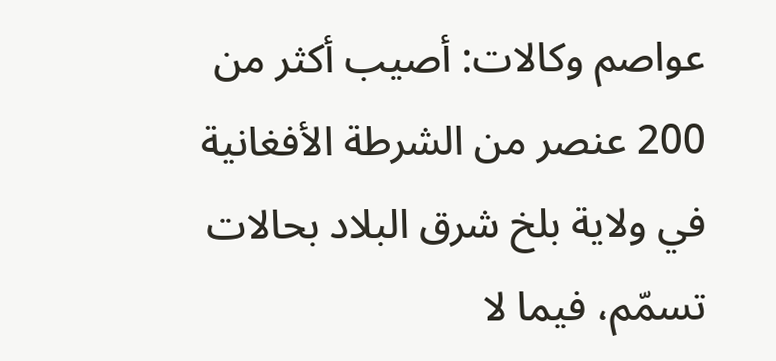عواصم وكالات: أصيب أكثر من 200 عنصر من الشرطة الأفغانية في ولاية بلخ شرق البلاد بحالات تسمّم، فيما لا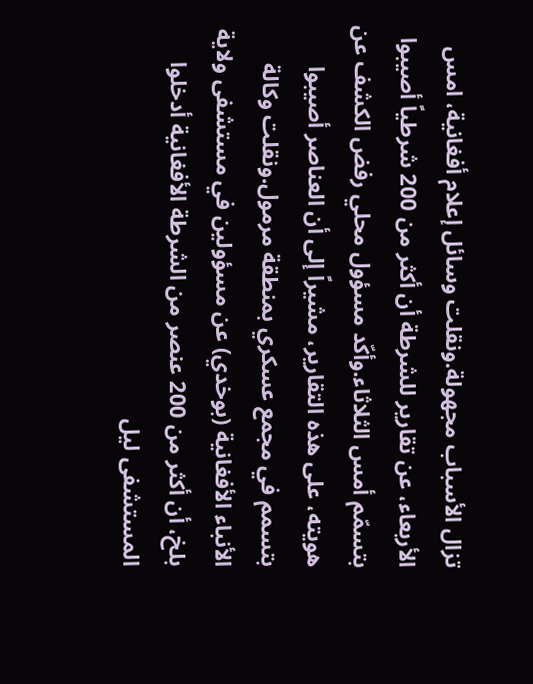تزال الأسباب مجهولة.ونقلت وسائل إعلام أفغانية، امس الأربعاء، عن تقارير للشرطة أن أكثر من 200 شرطياً أصيبوا بتسمّم أمس الثلاثاء.وأكّد مسؤول محلي رفض الكشف عن هويته، على هذه التقارير، مشيراً إلى أن العناصر أصيبوا بتسمم في مجمع عسكري بمنطقة مرمول.ونقلت وكالة الأنباء الأفغانية (بوخدي) عن مسؤولين في مستشفى ولاية بلخ، أن أكثر من 200 عنصر من الشرطة الأفغانية أدخلوا المستشفى ليل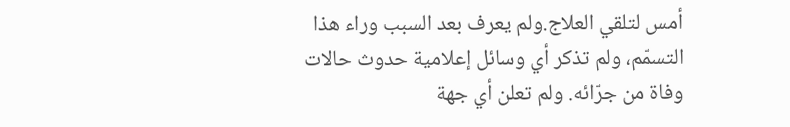أمس لتلقي العلاج.ولم يعرف بعد السبب وراء هذا التسمّم، ولم تذكر أي وسائل إعلامية حدوث حالات وفاة من جرّائه. ولم تعلن أي جهة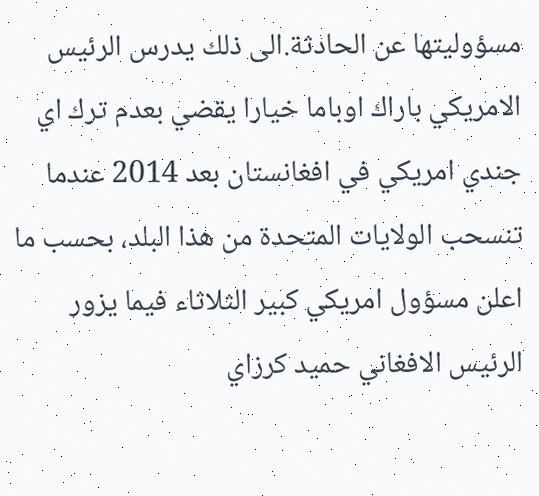مسؤوليتها عن الحادثة.الى ذلك يدرس الرئيس الامريكي باراك اوباما خيارا يقضي بعدم ترك اي جندي امريكي في افغانستان بعد 2014 عندما تنسحب الولايات المتحدة من هذا البلد، بحسب ما اعلن مسؤول امريكي كبير الثلاثاء فيما يزور الرئيس الافغاني حميد كرزاي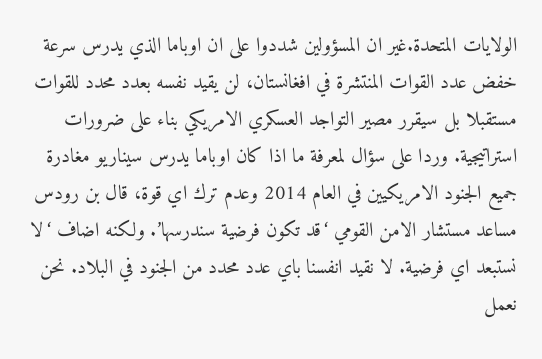الولايات المتحدة.غير ان المسؤولين شددوا على ان اوباما الذي يدرس سرعة خفض عدد القوات المنتشرة في افغانستان، لن يقيد نفسه بعدد محدد للقوات مستقبلا بل سيقرر مصير التواجد العسكري الامريكي بناء على ضرورات استراتيجية. وردا على سؤال لمعرفة ما اذا كان اوباما يدرس سيناريو مغادرة جميع الجنود الامريكيين في العام 2014 وعدم ترك اي قوة، قال بن رودس مساعد مستشار الامن القومي ‘قد تكون فرضية سندرسها’. ولكنه اضاف ‘لا نستبعد اي فرضية. لا نقيد انفسنا باي عدد محدد من الجنود في البلاد. نحن نعمل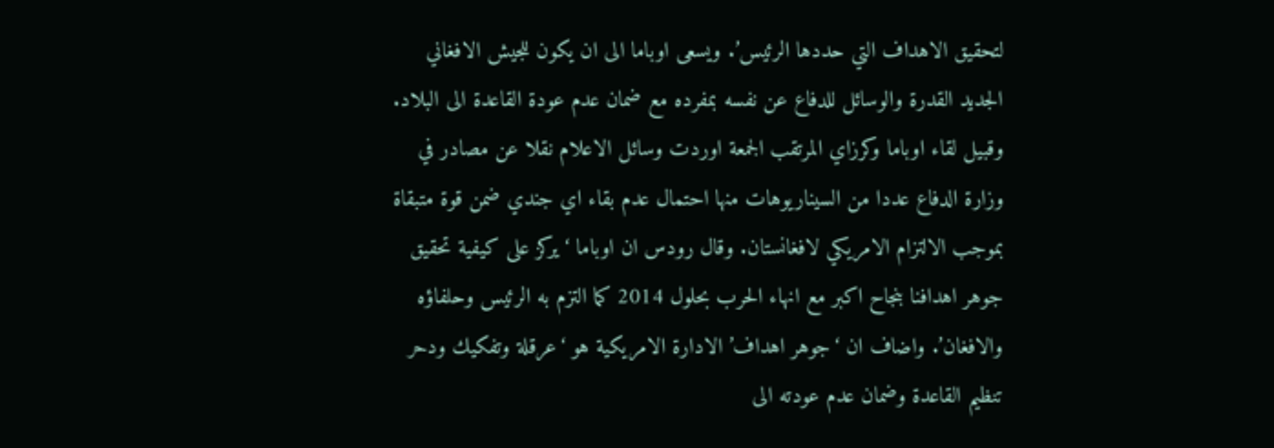لتحقيق الاهداف التي حددها الرئيس’. ويسعى اوباما الى ان يكون للجيش الافغاني الجديد القدرة والوسائل للدفاع عن نفسه بمفرده مع ضمان عدم عودة القاعدة الى البلاد. وقبيل لقاء اوباما وكرزاي المرتقب الجمعة اوردت وسائل الاعلام نقلا عن مصادر في وزارة الدفاع عددا من السيناريوهات منها احتمال عدم بقاء اي جندي ضمن قوة متبقاة بموجب الالتزام الامريكي لافغانستان. وقال رودس ان اوباما ‘يركز على كيفية تحقيق جوهر اهدافنا بنجاح اكبر مع انهاء الحرب بحلول 2014 كما التزم به الرئيس وحلفاؤه والافغان’. واضاف ان ‘جوهر اهداف’ الادارة الامريكية هو ‘عرقلة وتفكيك ودحر تنظيم القاعدة وضمان عدم عودته الى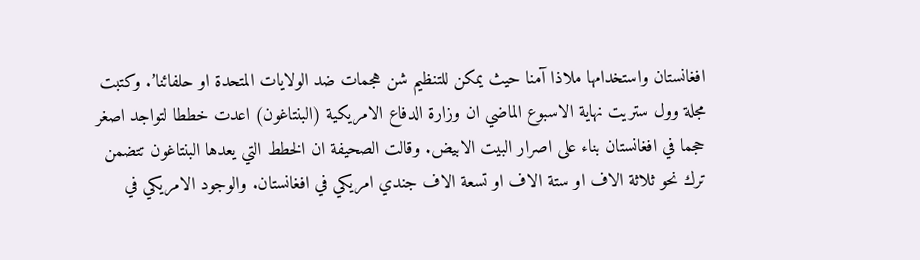افغانستان واستخدامها ملاذا آمنا حيث يمكن للتنظيم شن هجمات ضد الولايات المتحدة او حلفائنا’. وكتبت مجلة وول ستريت نهاية الاسبوع الماضي ان وزارة الدفاع الامريكية (البنتاغون) اعدت خططا لتواجد اصغر حجما في افغانستان بناء على اصرار البيت الابيض. وقالت الصحيفة ان الخطط التي يعدها البنتاغون تتضمن ترك نحو ثلاثة الاف او ستة الاف او تسعة الاف جندي امريكي في افغانستان. والوجود الامريكي في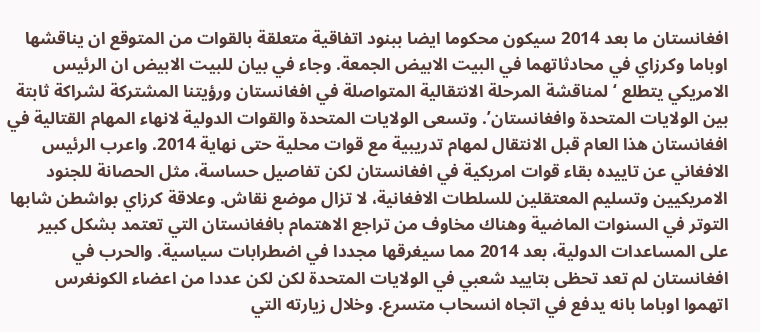افغانستان ما بعد 2014 سيكون محكوما ايضا ببنود اتفاقية متعلقة بالقوات من المتوقع ان يناقشها اوباما وكرزاي في محادثاتهما في البيت الابيض الجمعة. وجاء في بيان للبيت الابيض ان الرئيس الامريكي يتطلع ‘لمناقشة المرحلة الانتقالية المتواصلة في افغانستان ورؤيتنا المشتركة لشراكة ثابتة بين الولايات المتحدة وافغانستان’. وتسعى الولايات المتحدة والقوات الدولية لانهاء المهام القتالية في افغانستان هذا العام قبل الانتقال لمهام تدريبية مع قوات محلية حتى نهاية 2014. واعرب الرئيس الافغاني عن تاييده بقاء قوات امريكية في افغانستان لكن تفاصيل حساسة، مثل الحصانة للجنود الامريكيين وتسليم المعتقلين للسلطات الافغانية، لا تزال موضع نقاش. وعلاقة كرزاي بواشطن شابها التوتر في السنوات الماضية وهناك مخاوف من تراجع الاهتمام بافغانستان التي تعتمد بشكل كبير على المساعدات الدولية، بعد 2014 مما سيغرقها مجددا في اضطرابات سياسية. والحرب في افغانستان لم تعد تحظى بتاييد شعبي في الولايات المتحدة لكن لكن عددا من اعضاء الكونغرس اتهموا اوباما بانه يدفع في اتجاه انسحاب متسرع. وخلال زيارته التي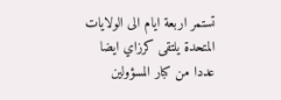تستمر اربعة ايام الى الولايات المتحدة يلتقى كرزاي ايضا عددا من كبار المسؤولين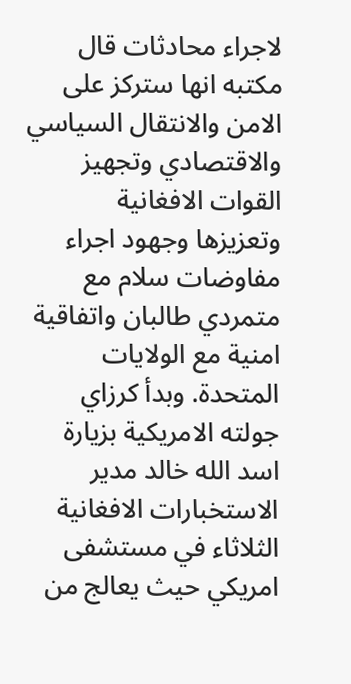لاجراء محادثات قال مكتبه انها ستركز على الامن والانتقال السياسي والاقتصادي وتجهيز القوات الافغانية وتعزيزها وجهود اجراء مفاوضات سلام مع متمردي طالبان واتفاقية امنية مع الولايات المتحدة. وبدأ كرزاي جولته الامريكية بزيارة اسد الله خالد مدير الاستخبارات الافغانية الثلاثاء في مستشفى امريكي حيث يعالج من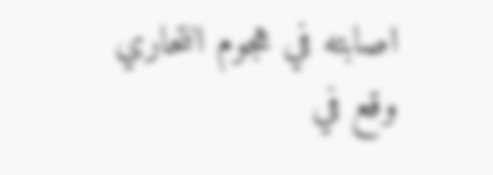اصابته في هجوم انتحاري وقع في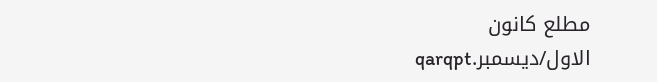مطلع كانون الاول/ديسمبر.qarqpt